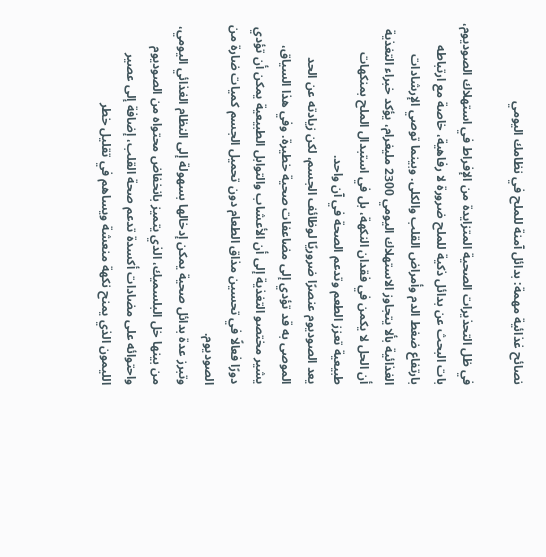نصائح غذائية مهمة: بدائل آمنة للملح في نظامك اليومي

في ظل التحذيرات الصحية المتزايدة من الإفراط في استهلاك الصوديوم، بات البحث عن بدائل ذكية للملح ضرورة لا رفاهية، خاصة مع ارتباطه بارتفاع ضغط الدم وأمراض القلب والكلى. وبينما توصي الإرشادات الغذائية بألا يتجاوز الاستهلاك اليومي 2300 مليغرام، يؤكد خبراء التغذية أن الحل لا يكمن في فقدان النكهة، بل في استبدال الملح بمنكهات طبيعية تعزز الطعم وتدعم الصحة في آن واحد.
يعد الصوديوم عنصرًا ضروريًا لوظائف الجسم، لكن زيادته عن الحد الموصى به قد تؤدي إلى مضاعفات صحية خطيرة. وفي هذا السياق، يشير مختصو التغذية إلى أن الأعشاب والتوابل الطبيعية يمكن أن تؤدي دورًا فعالًا في تحسين مذاق الطعام دون تحميل الجسم كميات ضارة من الصوديوم.
وتبرز عدة بدائل صحية يمكن إدخالها بسهولة إلى النظام الغذائي اليومي، من بينها خل البلسميك، الذي يتميز بانخفاض محتواه من الصوديوم واحتوائه على مضادات أكسدة تدعم صحة القلب، إضافة إلى عصير الليمون الذي يمنح نكهة منعشة ويساهم في تقليل خطر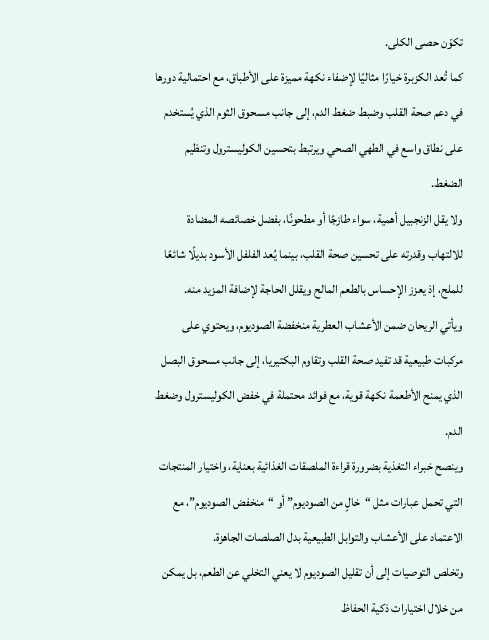تكوّن حصى الكلى.
كما تُعد الكزبرة خيارًا مثاليًا لإضفاء نكهة مميزة على الأطباق، مع احتمالية دورها في دعم صحة القلب وضبط ضغط الدم، إلى جانب مسحوق الثوم الذي يُستخدم على نطاق واسع في الطهي الصحي ويرتبط بتحسين الكوليسترول وتنظيم الضغط.
ولا يقل الزنجبيل أهمية، سواء طازجًا أو مطحونًا، بفضل خصائصه المضادة للالتهاب وقدرته على تحسين صحة القلب، بينما يُعد الفلفل الأسود بديلًا شائعًا للملح، إذ يعزز الإحساس بالطعم المالح ويقلل الحاجة لإضافة المزيد منه.
ويأتي الريحان ضمن الأعشاب العطرية منخفضة الصوديوم، ويحتوي على مركبات طبيعية قد تفيد صحة القلب وتقاوم البكتيريا، إلى جانب مسحوق البصل الذي يمنح الأطعمة نكهة قوية، مع فوائد محتملة في خفض الكوليسترول وضغط الدم.
وينصح خبراء التغذية بضرورة قراءة الملصقات الغذائية بعناية، واختيار المنتجات التي تحمل عبارات مثل “خالٍ من الصوديوم” أو “منخفض الصوديوم”، مع الاعتماد على الأعشاب والتوابل الطبيعية بدل الصلصات الجاهزة.
وتخلص التوصيات إلى أن تقليل الصوديوم لا يعني التخلي عن الطعم، بل يمكن من خلال اختيارات ذكية الحفاظ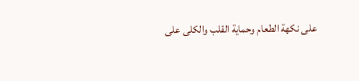على نكهة الطعام وحماية القلب والكلى على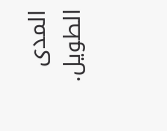المدى الطويل.